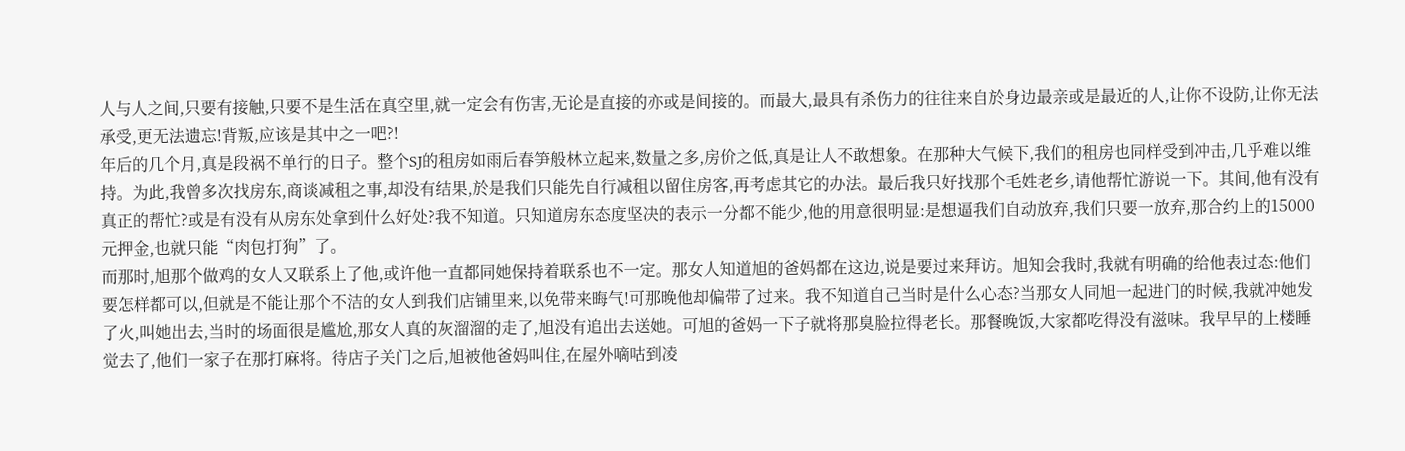人与人之间,只要有接触,只要不是生活在真空里,就一定会有伤害,无论是直接的亦或是间接的。而最大,最具有杀伤力的往往来自於身边最亲或是最近的人,让你不设防,让你无法承受,更无法遗忘!背叛,应该是其中之一吧?!
年后的几个月,真是段祸不单行的日子。整个SJ的租房如雨后春笋般林立起来,数量之多,房价之低,真是让人不敢想象。在那种大气候下,我们的租房也同样受到冲击,几乎难以维持。为此,我曾多次找房东,商谈减租之事,却没有结果,於是我们只能先自行减租以留住房客,再考虑其它的办法。最后我只好找那个毛姓老乡,请他帮忙游说一下。其间,他有没有真正的帮忙?或是有没有从房东处拿到什么好处?我不知道。只知道房东态度坚决的表示一分都不能少,他的用意很明显:是想逼我们自动放弃,我们只要一放弃,那合约上的15000元押金,也就只能“肉包打狗”了。
而那时,旭那个做鸡的女人又联系上了他,或许他一直都同她保持着联系也不一定。那女人知道旭的爸妈都在这边,说是要过来拜访。旭知会我时,我就有明确的给他表过态:他们要怎样都可以,但就是不能让那个不洁的女人到我们店铺里来,以免带来晦气!可那晚他却偏带了过来。我不知道自己当时是什么心态?当那女人同旭一起进门的时候,我就冲她发了火,叫她出去,当时的场面很是尴尬,那女人真的灰溜溜的走了,旭没有追出去送她。可旭的爸妈一下子就将那臭脸拉得老长。那餐晚饭,大家都吃得没有滋味。我早早的上楼睡觉去了,他们一家子在那打麻将。待店子关门之后,旭被他爸妈叫住,在屋外嘀咕到凌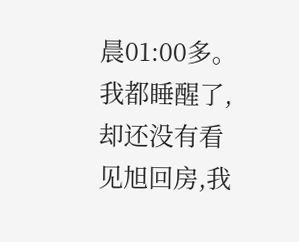晨01:00多。我都睡醒了,却还没有看见旭回房,我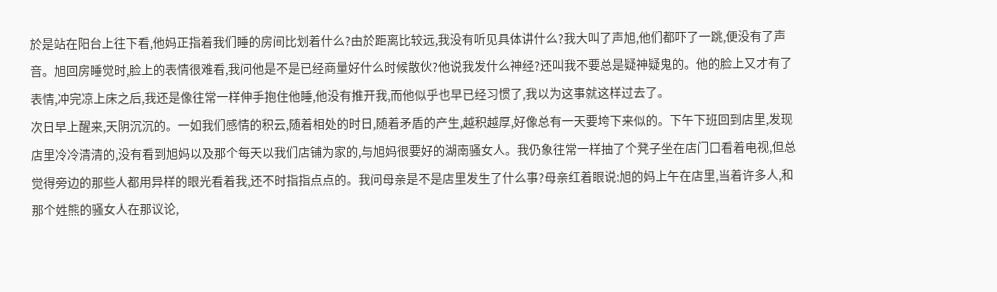於是站在阳台上往下看,他妈正指着我们睡的房间比划着什么?由於距离比较远,我没有听见具体讲什么?我大叫了声旭,他们都吓了一跳,便没有了声音。旭回房睡觉时,脸上的表情很难看,我问他是不是已经商量好什么时候散伙?他说我发什么神经?还叫我不要总是疑神疑鬼的。他的脸上又才有了表情,冲完凉上床之后,我还是像往常一样伸手抱住他睡,他没有推开我,而他似乎也早已经习惯了,我以为这事就这样过去了。
次日早上醒来,天阴沉沉的。一如我们感情的积云,随着相处的时日,随着矛盾的产生,越积越厚,好像总有一天要垮下来似的。下午下班回到店里,发现店里冷冷清清的,没有看到旭妈以及那个每天以我们店铺为家的,与旭妈很要好的湖南骚女人。我仍象往常一样抽了个凳子坐在店门口看着电视,但总觉得旁边的那些人都用异样的眼光看着我,还不时指指点点的。我问母亲是不是店里发生了什么事?母亲红着眼说:旭的妈上午在店里,当着许多人,和那个姓熊的骚女人在那议论,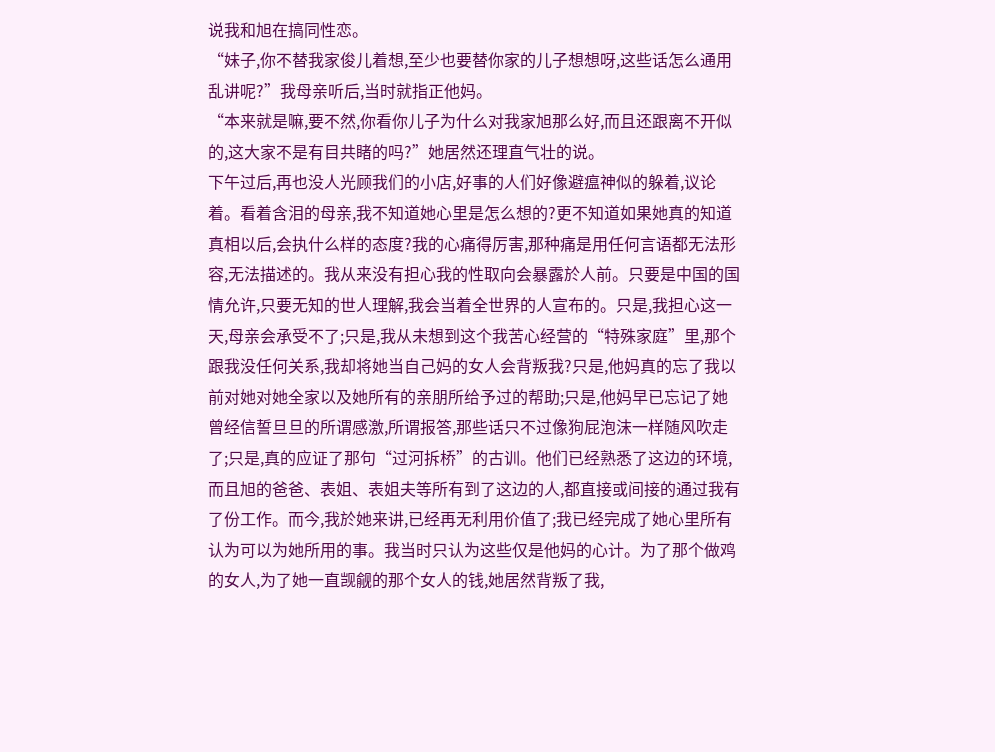说我和旭在搞同性恋。
“妹子,你不替我家俊儿着想,至少也要替你家的儿子想想呀,这些话怎么通用乱讲呢?”我母亲听后,当时就指正他妈。
“本来就是嘛,要不然,你看你儿子为什么对我家旭那么好,而且还跟离不开似的,这大家不是有目共睹的吗?”她居然还理直气壮的说。
下午过后,再也没人光顾我们的小店,好事的人们好像避瘟神似的躲着,议论着。看着含泪的母亲,我不知道她心里是怎么想的?更不知道如果她真的知道真相以后,会执什么样的态度?我的心痛得厉害,那种痛是用任何言语都无法形容,无法描述的。我从来没有担心我的性取向会暴露於人前。只要是中国的国情允许,只要无知的世人理解,我会当着全世界的人宣布的。只是,我担心这一天,母亲会承受不了;只是,我从未想到这个我苦心经营的“特殊家庭”里,那个跟我没任何关系,我却将她当自己妈的女人会背叛我?只是,他妈真的忘了我以前对她对她全家以及她所有的亲朋所给予过的帮助;只是,他妈早已忘记了她曾经信誓旦旦的所谓感激,所谓报答,那些话只不过像狗屁泡沫一样随风吹走了;只是,真的应证了那句“过河拆桥”的古训。他们已经熟悉了这边的环境,而且旭的爸爸、表姐、表姐夫等所有到了这边的人,都直接或间接的通过我有了份工作。而今,我於她来讲,已经再无利用价值了;我已经完成了她心里所有认为可以为她所用的事。我当时只认为这些仅是他妈的心计。为了那个做鸡的女人,为了她一直觊觎的那个女人的钱,她居然背叛了我,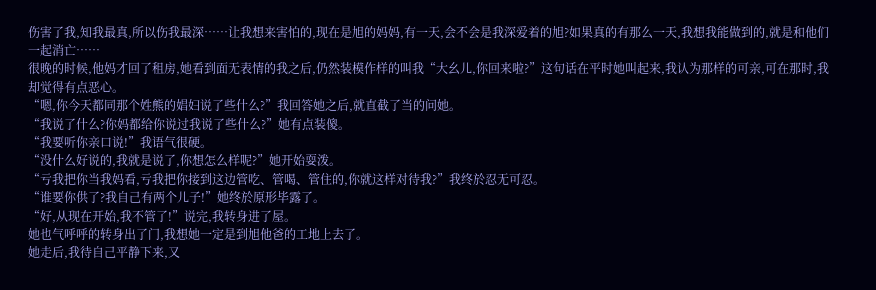伤害了我,知我最真,所以伤我最深……让我想来害怕的,现在是旭的妈妈,有一天,会不会是我深爱着的旭?如果真的有那么一天,我想我能做到的,就是和他们一起消亡……
很晚的时候,他妈才回了租房,她看到面无表情的我之后,仍然装模作样的叫我“大幺儿,你回来啦?”这句话在平时她叫起来,我认为那样的可亲,可在那时,我却觉得有点恶心。
“嗯,你今天都同那个姓熊的娼妇说了些什么?”我回答她之后,就直截了当的问她。
“我说了什么?你妈都给你说过我说了些什么?”她有点装傻。
“我要听你亲口说!”我语气很硬。
“没什么好说的,我就是说了,你想怎么样呢?”她开始耍泼。
“亏我把你当我妈看,亏我把你接到这边管吃、管喝、管住的,你就这样对待我?”我终於忍无可忍。
“谁要你供了?我自己有两个儿子!”她终於原形毕露了。
“好,从现在开始,我不管了!”说完,我转身进了屋。
她也气呼呼的转身出了门,我想她一定是到旭他爸的工地上去了。
她走后,我待自己平静下来,又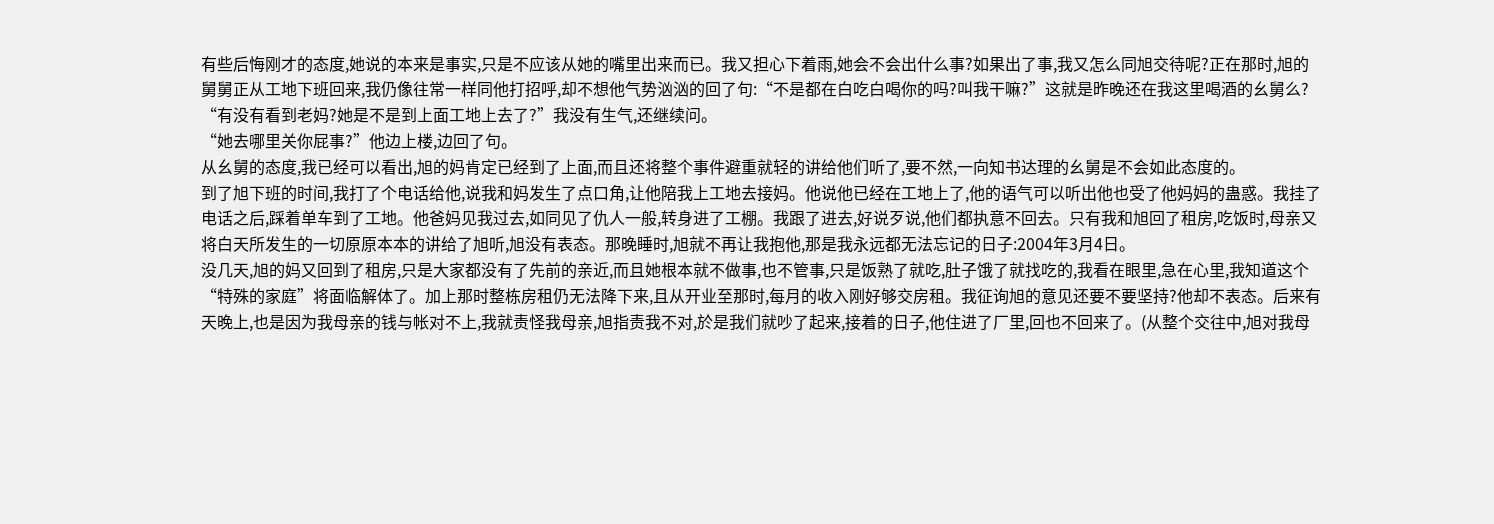有些后悔刚才的态度,她说的本来是事实,只是不应该从她的嘴里出来而已。我又担心下着雨,她会不会出什么事?如果出了事,我又怎么同旭交待呢?正在那时,旭的舅舅正从工地下班回来,我仍像往常一样同他打招呼,却不想他气势汹汹的回了句:“不是都在白吃白喝你的吗?叫我干嘛?”这就是昨晚还在我这里喝酒的幺舅么?
“有没有看到老妈?她是不是到上面工地上去了?”我没有生气,还继续问。
“她去哪里关你屁事?”他边上楼,边回了句。
从幺舅的态度,我已经可以看出,旭的妈肯定已经到了上面,而且还将整个事件避重就轻的讲给他们听了,要不然,一向知书达理的幺舅是不会如此态度的。
到了旭下班的时间,我打了个电话给他,说我和妈发生了点口角,让他陪我上工地去接妈。他说他已经在工地上了,他的语气可以听出他也受了他妈妈的蛊惑。我挂了电话之后,踩着单车到了工地。他爸妈见我过去,如同见了仇人一般,转身进了工棚。我跟了进去,好说歹说,他们都执意不回去。只有我和旭回了租房,吃饭时,母亲又将白天所发生的一切原原本本的讲给了旭听,旭没有表态。那晚睡时,旭就不再让我抱他,那是我永远都无法忘记的日子:2004年3月4日。
没几天,旭的妈又回到了租房,只是大家都没有了先前的亲近,而且她根本就不做事,也不管事,只是饭熟了就吃,肚子饿了就找吃的,我看在眼里,急在心里,我知道这个“特殊的家庭”将面临解体了。加上那时整栋房租仍无法降下来,且从开业至那时,每月的收入刚好够交房租。我征询旭的意见还要不要坚持?他却不表态。后来有天晚上,也是因为我母亲的钱与帐对不上,我就责怪我母亲,旭指责我不对,於是我们就吵了起来,接着的日子,他住进了厂里,回也不回来了。(从整个交往中,旭对我母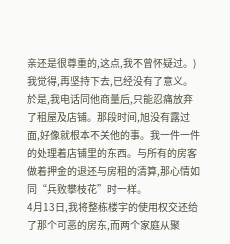亲还是很尊重的,这点,我不曾怀疑过。)我觉得,再坚持下去,已经没有了意义。於是,我电话同他商量后,只能忍痛放弃了租屋及店铺。那段时间,旭没有露过面,好像就根本不关他的事。我一件一件的处理着店铺里的东西。与所有的房客做着押金的退还与房租的清算,那心情如同“兵败攀枝花”时一样。
4月13日,我将整栋楼宇的使用权交还给了那个可恶的房东,而两个家庭从聚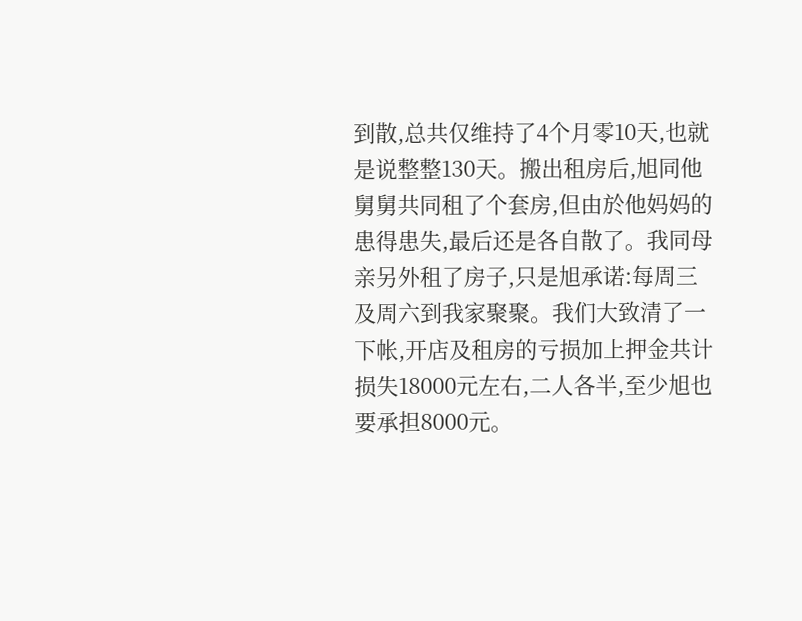到散,总共仅维持了4个月零10天,也就是说整整130天。搬出租房后,旭同他舅舅共同租了个套房,但由於他妈妈的患得患失,最后还是各自散了。我同母亲另外租了房子,只是旭承诺:每周三及周六到我家聚聚。我们大致清了一下帐,开店及租房的亏损加上押金共计损失18000元左右,二人各半,至少旭也要承担8000元。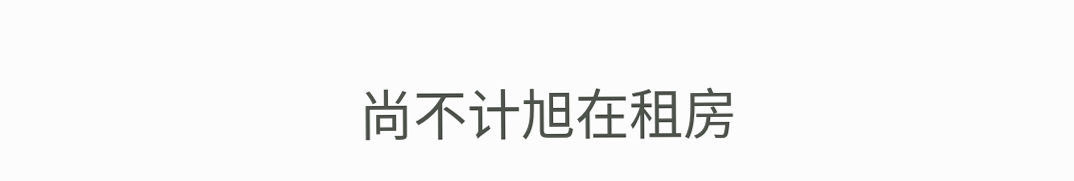尚不计旭在租房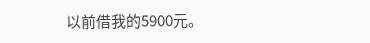以前借我的5900元。